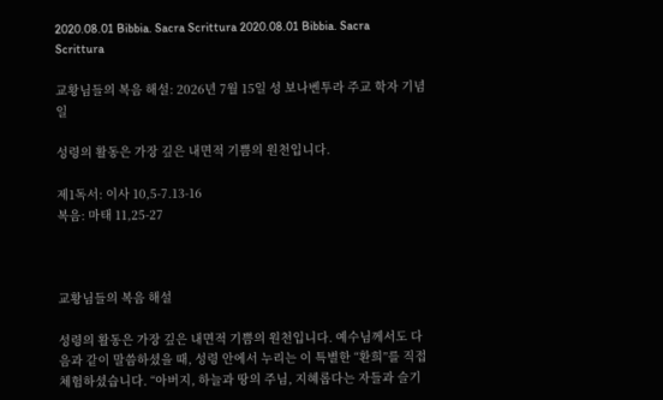2020.08.01 Bibbia. Sacra Scrittura 2020.08.01 Bibbia. Sacra Scrittura

교황님들의 복음 해설: 2026년 7월 15일 성 보나벤투라 주교 학자 기념일

성령의 활동은 가장 깊은 내면적 기쁨의 원천입니다.

제1독서: 이사 10,5-7.13-16
복음: 마태 11,25-27



교황님들의 복음 해설

성령의 활동은 가장 깊은 내면적 기쁨의 원천입니다. 예수님께서도 다음과 같이 말씀하셨을 때, 성령 안에서 누리는 이 특별한 “환희”를 직접 체험하셨습니다. “아버지, 하늘과 땅의 주님, 지혜롭다는 자들과 슬기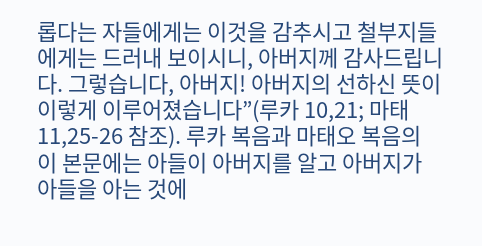롭다는 자들에게는 이것을 감추시고 철부지들에게는 드러내 보이시니, 아버지께 감사드립니다. 그렇습니다, 아버지! 아버지의 선하신 뜻이 이렇게 이루어졌습니다”(루카 10,21; 마태 11,25-26 참조). 루카 복음과 마태오 복음의 이 본문에는 아들이 아버지를 알고 아버지가 아들을 아는 것에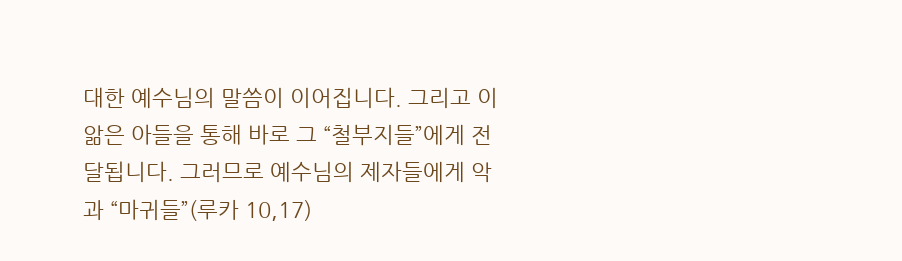대한 예수님의 말씀이 이어집니다. 그리고 이 앎은 아들을 통해 바로 그 “철부지들”에게 전달됩니다. 그러므로 예수님의 제자들에게 악과 “마귀들”(루카 10,17)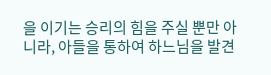을 이기는 승리의 힘을 주실 뿐만 아니라, 아들을 통하여 하느님을 발견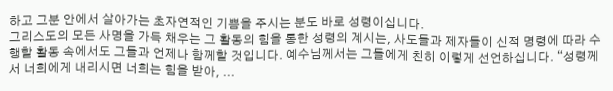하고 그분 안에서 살아가는 초자연적인 기쁨을 주시는 분도 바로 성령이십니다.
그리스도의 모든 사명을 가득 채우는 그 활동의 힘을 통한 성령의 계시는, 사도들과 제자들이 신적 명령에 따라 수행할 활동 속에서도 그들과 언제나 함께할 것입니다. 예수님께서는 그들에게 친히 이렇게 선언하십니다. “성령께서 너희에게 내리시면 너희는 힘을 받아, ...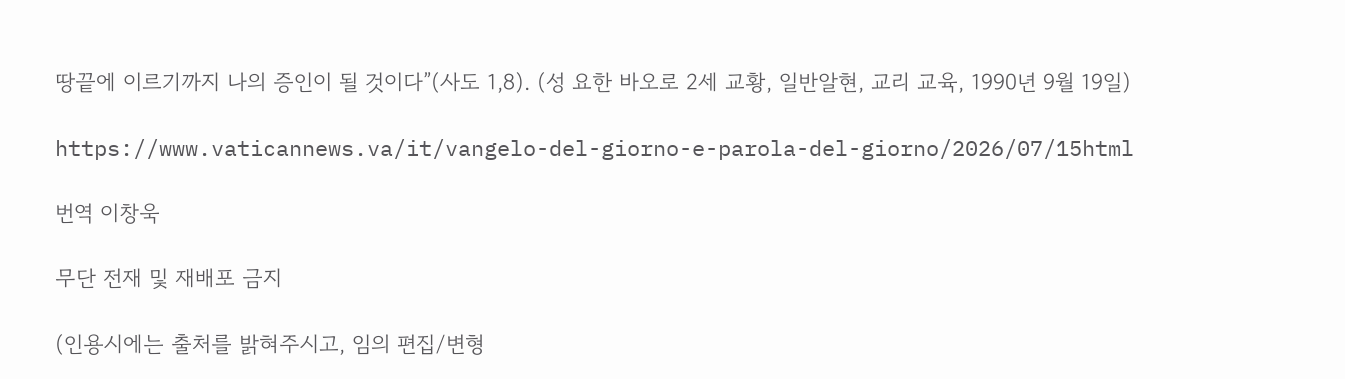땅끝에 이르기까지 나의 증인이 될 것이다”(사도 1,8). (성 요한 바오로 2세 교황, 일반알현, 교리 교육, 1990년 9월 19일)

https://www.vaticannews.va/it/vangelo-del-giorno-e-parola-del-giorno/2026/07/15html

번역 이창욱

무단 전재 및 재배포 금지

(인용시에는 출처를 밝혀주시고, 임의 편집/변형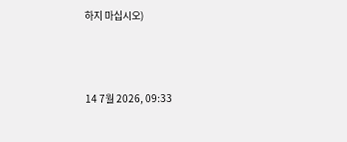하지 마십시오)



14 7월 2026, 09:33